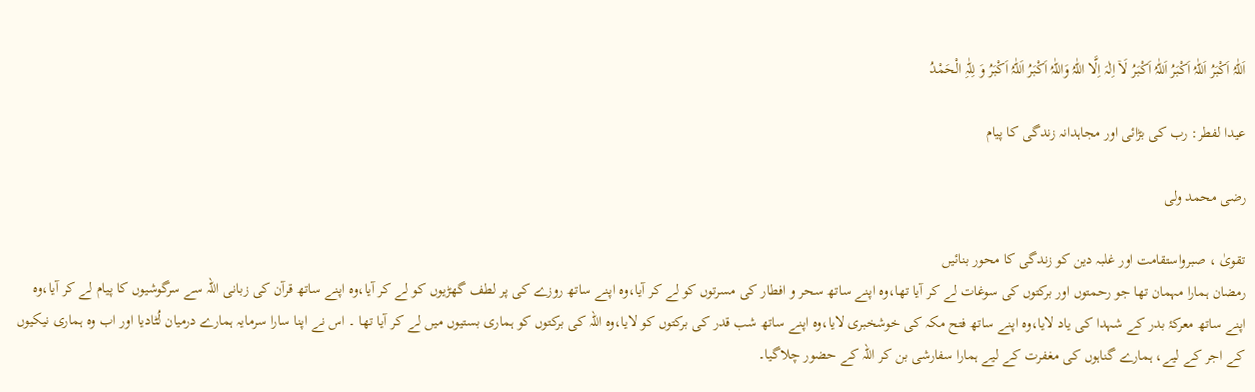اَللّٰہُ اَکْبَرُ اَللّٰہُ اَکْبَرُ اَللّٰہُ اَکْبَرُ لَاۤ اِلٰہَ اِلَّا اللّٰہُ وَاللّٰہُ اَکْبَرُ اَللّٰہُ اَکْبَرُ وَ لِلّٰہِ الْحَمْدُ

عیدا لفطر: رب کی بڑائی اور مجاہدانہ زندگی کا پیام

رضی محمد ولی

تقویٰ ، صبرواستقامت اور غلبہ دین کو زندگی کا محور بنائیں
رمضان ہمارا مہمان تھا جو رحمتوں اور برکتوں کی سوغات لے کر آیا تھا،وہ اپنے ساتھ سحر و افطار کی مسرتوں کو لے کر آیا،وہ اپنے ساتھ روزے کی پر لطف گھڑیوں کو لے کر آیا،وہ اپنے ساتھ قرآن کی زبانی اللہ سے سرگوشیوں کا پیام لے کر آیا،وہ اپنے ساتھ معرکۂ بدر کے شہدا کی یاد لایا،وہ اپنے ساتھ فتح مکہ کی خوشخبری لایا،وہ اپنے ساتھ شب قدر کی برکتوں کو لایا،وہ اللہ کی برکتوں کو ہماری بستیوں میں لے کر آیا تھا ۔ اس نے اپنا سارا سرمایہ ہمارے درمیان لُٹادیا اور اب وہ ہماری نیکیوں کے اجر کے لیے، ہمارے گناہوں کی مغفرت کے لیے ہمارا سفارشی بن کر اللہ کے حضور چلاگیا۔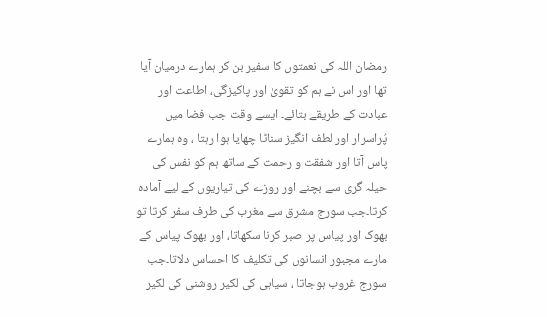رمضان اللہ کی نعمتوں کا سفیر بن کر ہمارے درمیان آیا تھا اور اس نے ہم کو تقویٰ اور پاکیزگی، اطاعت اور عبادت کے طریقے بتائے۔ ایسے وقت جب فضا میں پُراسرار اور لطف انگیز سناٹا چھایا ہوا رہتا ، وہ ہمارے پاس آتا اور شفقت و رحمت کے ساتھ ہم کو نفس کی حیلہ گری سے بچنے اور روزے کی تیاریوں کے لیے آمادہ کرتا۔جب سورج مشرق سے مغرب کی طرف سفر کرتا تو بھوک اور پیاس پر صبر کرنا سکھاتا، اور بھوک پیاس کے مارے مجبور انسانوں کی تکلیف کا احساس دلاتا۔جب سورج غروب ہوجاتا ، سیاہی کی لکیر روشنی کی لکیر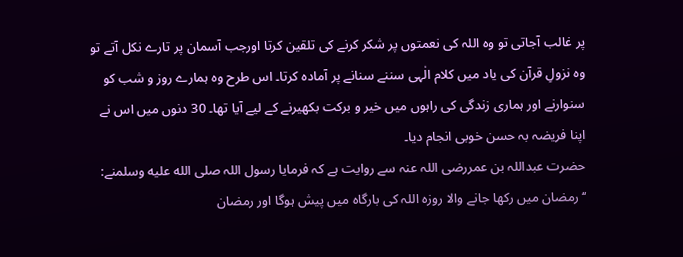پر غالب آجاتی تو وہ اللہ کی نعمتوں پر شکر کرنے کی تلقین کرتا اورجب آسمان پر تارے نکل آتے تو وہ نزولِ قرآن کی یاد میں کلام الٰہی سننے سنانے پر آمادہ کرتا۔ اس طرح وہ ہمارے روز و شب کو سنوارنے اور ہماری زندگی کی راہوں میں خیر و برکت بکھیرنے کے لیے آیا تھا۔ 30 دنوں میں اس نے اپنا فریضہ بہ حسن خوبی انجام دیا۔
حضرت عبداللہ بن عمررضی اللہ عنہ سے روایت ہے کہ فرمایا رسول اللہ صلى الله عليه وسلمنے:
‘‘رمضان میں رکھا جانے والا روزہ اللہ کی بارگاہ میں پیش ہوگا اور رمضان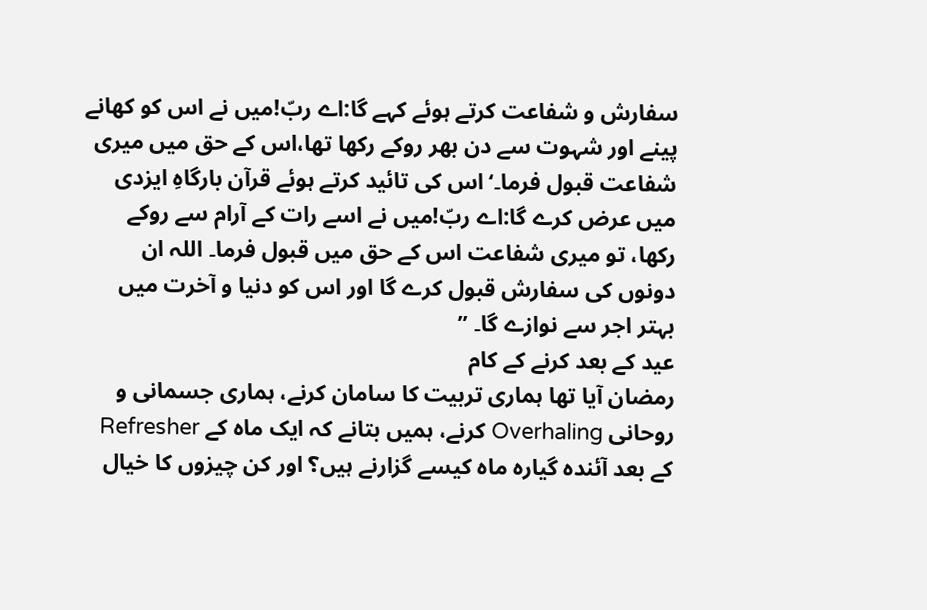سفارش و شفاعت کرتے ہوئے کہے گا:اے ربّ!میں نے اس کو کھانے پینے اور شہوت سے دن بھر روکے رکھا تھا،اس کے حق میں میری شفاعت قبول فرما۔‘اس کی تائید کرتے ہوئے قرآن بارگاہِ ایزدی میں عرض کرے گا:اے ربّ!میں نے اسے رات کے آرام سے روکے رکھا، تو میری شفاعت اس کے حق میں قبول فرما۔ اللہ ان دونوں کی سفارش قبول کرے گا اور اس کو دنیا و آخرت میں بہتر اجر سے نوازے گا۔ ’’
عید کے بعد کرنے کے کام
رمضان آیا تھا ہماری تربیت کا سامان کرنے، ہماری جسمانی و روحانی Overhaling کرنے، ہمیں بتانے کہ ایک ماہ کے Refresher کے بعد آئندہ گیارہ ماہ کیسے گزارنے ہیں؟ اور کن چیزوں کا خیال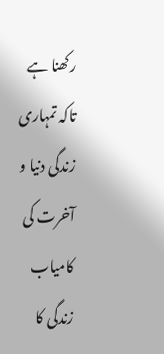رکھنا ہے تاکہ تمہاری زندگی دنیا و آخرت کی کامیاب زندگی کا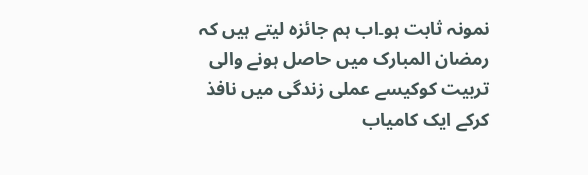نمونہ ثابت ہو۔اب ہم جائزہ لیتے ہیں کہ رمضان المبارک میں حاصل ہونے والی تربیت کوکیسے عملی زندگی میں نافذ کرکے ایک کامیاب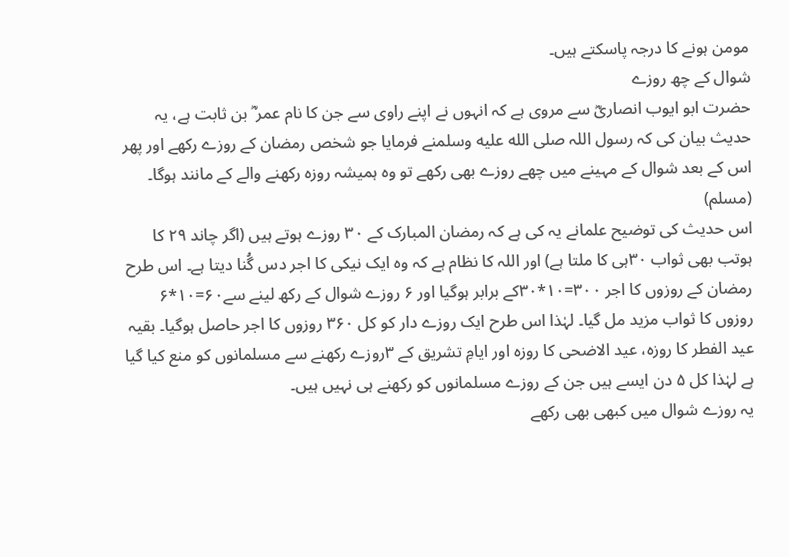مومن ہونے کا درجہ پاسکتے ہیں۔
شوال کے چھ روزے
حضرت ابو ایوب انصاریؓ سے مروی ہے کہ انہوں نے اپنے راوی سے جن کا نام عمر ؓ بن ثابت ہے، یہ حدیث بیان کی کہ رسول اللہ صلى الله عليه وسلمنے فرمایا جو شخص رمضان کے روزے رکھے اور پھر اس کے بعد شوال کے مہینے میں چھے روزے بھی رکھے تو وہ ہمیشہ روزہ رکھنے والے کے مانند ہوگا۔ (مسلم)
اس حدیث کی توضیح علمانے یہ کی ہے کہ رمضان المبارک کے ۳۰ روزے ہوتے ہیں (اگر چاند ۲۹ کا ہوتب بھی ثواب ۳۰ہی کا ملتا ہے) اور اللہ کا نظام ہے کہ وہ ایک نیکی کا اجر دس گُنا دیتا ہے۔ اس طرح رمضان کے روزوں کا اجر ۳۰۰=۱۰*۳۰کے برابر ہوگیا اور ۶ روزے شوال کے رکھ لینے سے۶۰=۱۰*۶ روزوں کا ثواب مزید مل گیا۔ لہٰذا اس طرح ایک روزے دار کو کل ۳۶۰ روزوں کا اجر حاصل ہوگیا۔ بقیہ عید الفطر کا روزہ، عید الاضحی کا روزہ اور ایامِ تشریق کے ۳روزے رکھنے سے مسلمانوں کو منع کیا گیا ہے لہٰذا کل ۵ دن ایسے ہیں جن کے روزے مسلمانوں کو رکھنے ہی نہیں ہیں۔
یہ روزے شوال میں کبھی بھی رکھے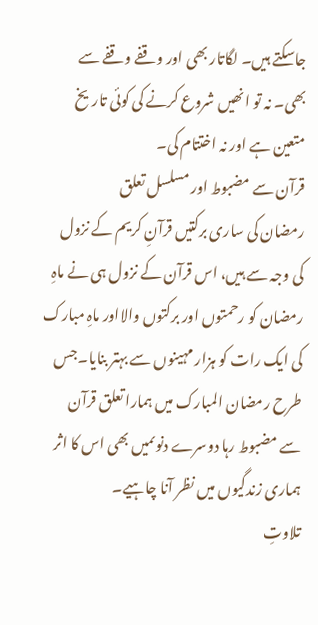جاسکتے ہیں۔ لگاتار بھی اور وقفے وقفے سے بھی۔ نہ تو انھیں شروع کرنے کی کوئی تاریخ متعین ہے اور نہ اختتام کی۔
قرآن سے مضبوط اور مسلسل تعلق
رمضان کی ساری برکتیں قرآنِ کریم کے نزول کی وجہ سے ہیں، اس قرآن کے نزول ہی نے ماہِ رمضان کو رحمتوں اور برکتوں والااور ماہِ مبارک کی ایک رات کو ہزار مہینوں سے بہتر بنایا۔جس طرح رمضان المبارک میں ہمارا تعلق قرآن سے مضبوط رہا دوسرے دنوںمیں بھی اس کا اثر ہماری زندگیوں میں نظر آنا چاہیے۔
تلاوتِ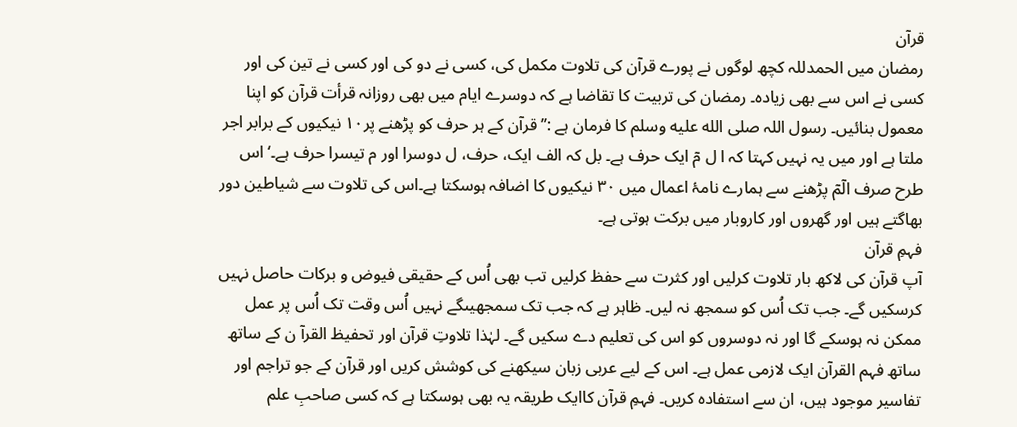قرآن
رمضان میں الحمدللہ کچھ لوگوں نے پورے قرآن کی تلاوت مکمل کی، کسی نے دو کی اور کسی نے تین کی اور کسی نے اس سے بھی زیادہ۔ رمضان کی تربیت کا تقاضا ہے کہ دوسرے ایام میں بھی روزانہ قرأت قرآن کو اپنا معمول بنائیں۔ رسول اللہ صلى الله عليه وسلم کا فرمان ہے :’’قرآن کے ہر حرف کو پڑھنے پر۱۰ نیکیوں کے برابر اجر ملتا ہے اور میں یہ نہیں کہتا کہ ا ل مٓ ایک حرف ہے۔ بل کہ الف ایک، حرف، ل دوسرا اور م تیسرا حرف ہے۔‘ اس طرح صرف الٓمٓ پڑھنے سے ہمارے نامۂ اعمال میں ۳۰ نیکیوں کا اضافہ ہوسکتا ہے۔اس کی تلاوت سے شیاطین دور بھاگتے ہیں اور گھروں اور کاروبار میں برکت ہوتی ہے۔
فہمِ قرآن
آپ قرآن کی لاکھ بار تلاوت کرلیں اور کثرت سے حفظ کرلیں تب بھی اُس کے حقیقی فیوض و برکات حاصل نہیں کرسکیں گے۔ جب تک اُس کو سمجھ نہ لیں۔ ظاہر ہے کہ جب تک سمجھیںگے نہیں اُس وقت تک اُس پر عمل ممکن نہ ہوسکے گا اور نہ دوسروں کو اس کی تعلیم دے سکیں گے۔ لہٰذا تلاوتِ قرآن اور تحفیظ القرآ ن کے ساتھ ساتھ فہم القرآن ایک لازمی عمل ہے۔ اس کے لیے عربی زبان سیکھنے کی کوشش کریں اور قرآن کے جو تراجم اور تفاسیر موجود ہیں، ان سے استفادہ کریں۔ فہمِ قرآن کاایک طریقہ یہ بھی ہوسکتا ہے کہ کسی صاحبِ علم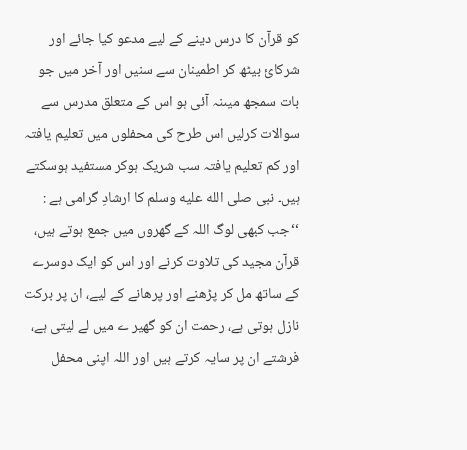کو قرآن کا درس دینے کے لیے مدعو کیا جائے اور شرکائ بیٹھ کر اطمینان سے سنیں اور آخر میں جو بات سمجھ میںنہ آئی ہو اس کے متعلق مدرس سے سوالات کرلیں اس طرح کی محفلوں میں تعلیم یافتہ اور کم تعلیم یافتہ سب شریک ہوکر مستفید ہوسکتے ہیں۔ نبی صلى الله عليه وسلم کا ارشادِ گرامی ہے :
‘‘جب کبھی لوگ اللہ کے گھروں میں جمع ہوتے ہیں، قرآن مجید کی تلاوت کرنے اور اس کو ایک دوسرے کے ساتھ مل کر پڑھنے اور پرھانے کے لیے، ان پر برکت نازل ہوتی ہے، رحمت ان کو گھیر ے میں لے لیتی ہے، فرشتے ان پر سایہ کرتے ہیں اور اللہ اپنی محفل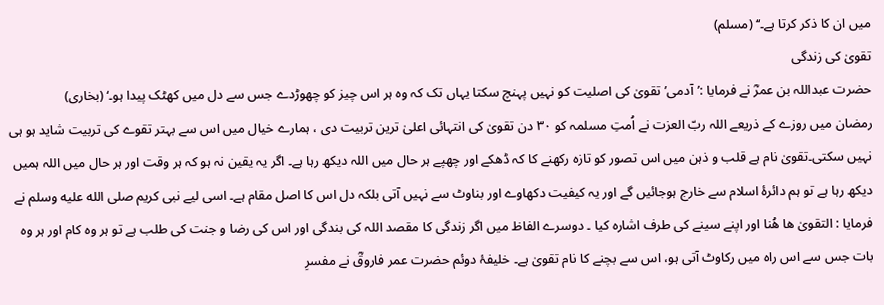میں ان کا ذکر کرتا ہے۔‘‘ (مسلم)
تقویٰ کی زندگی
حضرت عبداللہ بن عمرؓ نے فرمایا :’آدمی’تقویٰ کی اصلیت کو نہیں پہنچ سکتا یہاں تک کہ وہ ہر اس چیز کو چھوڑدے جس سے دل میں کھٹک پیدا ہو۔‘ (بخاری)
رمضان میں روزے کے ذریعے اللہ ربّ العزت نے اُمتِ مسلمہ کو ۳۰ دن تقویٰ کی انتہائی اعلیٰ ترین تربیت دی ، ہمارے خیال میں اس سے بہتر تقوے کی تربیت شاید ہو ہی نہیں سکتی۔تقویٰ نام ہے قلب و ذہن میں اس تصور کو تازہ رکھنے کا کہ ڈھکے اور چھپے ہر حال میں اللہ دیکھ رہا ہے۔ اگر یہ یقین نہ ہو کہ ہر وقت اور ہر حال میں اللہ ہمیں دیکھ رہا ہے تو ہم دائرۂ اسلام سے خارج ہوجائیں گے اور یہ کیفیت دکھاوے اور بناوٹ سے نہیں آتی بلکہ دل اس کا اصل مقام ہے۔ اسی لیے نبی کریم صلى الله عليه وسلم نے فرمایا : التقویٰ ھا ھُنا اور اپنے سینے کی طرف اشارہ کیا ۔ دوسرے الفاظ میں اگر زندگی کا مقصد اللہ کی بندگی اور اس کی رضا و جنت کی طلب ہے تو ہر وہ کام اور ہر وہ بات جس سے اس راہ میں رکاوٹ آتی ہو، اس سے بچنے کا نام تقویٰ ہے۔ خلیفۂ دوئم حضرت عمر فاروقؓ نے مفسرِ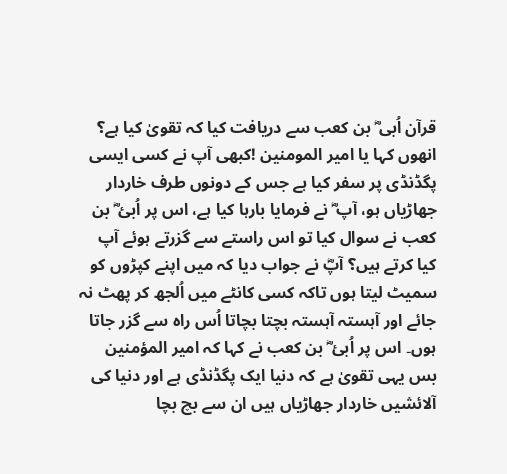قرآن اُبی ؓ بن کعب سے دریافت کیا کہ تقویٰ کیا ہے؟ انھوں کہا یا امیر المومنین !کبھی آپ نے کسی ایسی پگڈنڈی پر سفر کیا ہے جس کے دونوں طرف خاردار جھاڑیاں ہو، آپ ؓ نے فرمایا بارہا کیا ہے، اس پر اُبیٔ ؓ بن کعب نے سوال کیا تو اس راستے سے گزرتے ہوئے آپ کیا کرتے ہیں؟ آپؓ نے جواب دیا کہ میں اپنے کپڑوں کو سمیٹ لیتا ہوں تاکہ کسی کانٹے میں اُلجھ کر پھٹ نہ جائے اور آہستہ آہستہ بچتا بچاتا اُس راہ سے گزر جاتا ہوں۔ اس پر اُبیٔ ؓ بن کعب نے کہا کہ امیر المؤمنین بس یہی تقویٰ ہے کہ دنیا ایک پگڈنڈی ہے اور دنیا کی آلائشیں خاردار جھاڑیاں ہیں ان سے بچ بچا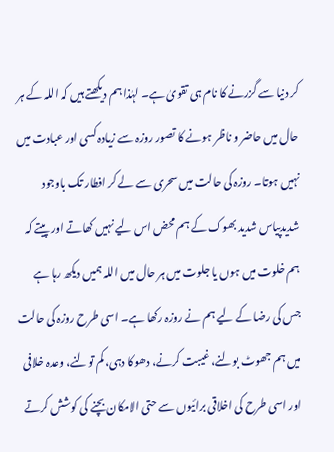کر دنیا سے گزرنے کا نام ہی تقویٰ ہے۔ لہٰذا ہم دیکھتے ہیں کہ اللہ کے ہر حال میں حاضر و ناظر ہونے کا تصور روزہ سے زیادہ کسی اور عبادت میں نہیں ہوتا۔ روزہ کی حالت میں سحری سے لے کر افطار تک باوجود شدیدپیاس شدید بھوک کے ہم محض اس لیے نہیں کھاتے اور پیتے کہ ہم خلوت میں ہوں یا جلوت میں ہر حال میں اللہ ہمیں دیکھ رہا ہے جس کی رضا کے لیے ہم نے روزہ رکھا ہے۔ اسی طرح روزہ کی حالت میں ہم جھوٹ بولنے، غیبت کرنے، دھوکا دہی، کم تولنے، وعدہ خلافی اور اسی طرح کی اخلاقی برائیوں سے حتی الامکان بچنے کی کوشش کرتے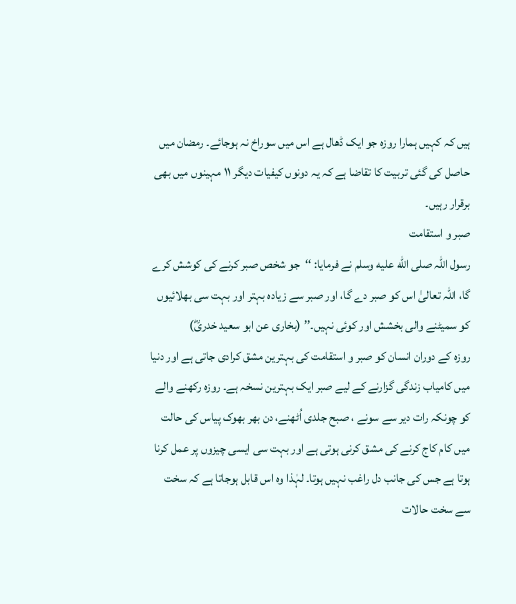ہیں کہ کہیں ہمارا روزہ جو ایک ڈھال ہے اس میں سوراخ نہ ہوجائے۔ رمضان میں حاصل کی گئی تربیت کا تقاضا ہے کہ یہ دونوں کیفیات دیگر ۱۱ مہینوں میں بھی برقرار رہیں۔
صبر و استقامت
رسول اللہ صلى الله عليه وسلم نے فرمایا: ‘‘جو شخص صبر کرنے کی کوشش کرے گا، اللہ تعالیٰ اس کو صبر دے گا، اور صبر سے زیادہ بہتر اور بہت سی بھلائیوں کو سمیٹنے والی بخشش اور کوئی نہیں۔’’ (بخاری عن ابو سعید خدریؓ)
روزہ کے دوران انسان کو صبر و استقامت کی بہترین مشق کرادی جاتی ہے اور دنیا میں کامیاب زندگی گزارنے کے لیے صبر ایک بہترین نسخہ ہے۔ روزہ رکھنے والے کو چونکہ رات دیر سے سونے ، صبح جلدی اُٹھنے، دن بھر بھوک پیاس کی حالت میں کام کاج کرنے کی مشق کرنی ہوتی ہے اور بہت سی ایسی چیزوں پر عمل کرنا ہوتا ہے جس کی جانب دل راغب نہیں ہوتا۔ لہٰذا وہ اس قابل ہوجاتا ہے کہ سخت سے سخت حالات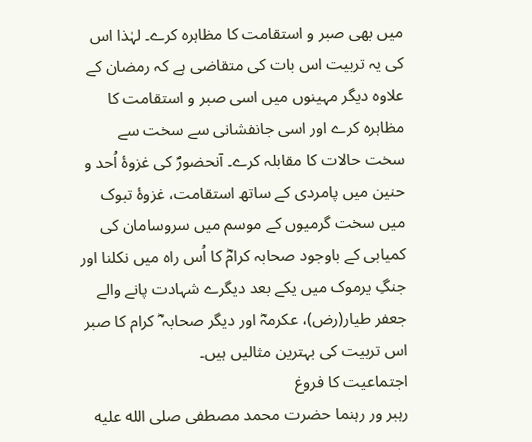میں بھی صبر و استقامت کا مظاہرہ کرے۔ لہٰذا اس کی یہ تربیت اس بات کی متقاضی ہے کہ رمضان کے علاوہ دیگر مہینوں میں اسی صبر و استقامت کا مظاہرہ کرے اور اسی جانفشانی سے سخت سے سخت حالات کا مقابلہ کرے۔ آنحضورؐ کی غزوۂ اُحد و حنین میں پامردی کے ساتھ استقامت، غزوۂ تبوک میں سخت گرمیوں کے موسم میں سروسامان کی کمیابی کے باوجود صحابہ کرامؓ کا اُس راہ میں نکلنا اور جنگِ یرموک میں یکے بعد دیگرے شہادت پانے والے جعفر طیار(رض)، عکرمہؓ اور دیگر صحابہ ؓ کرام کا صبر اس تربیت کی بہترین مثالیں ہیں۔
اجتماعیت کا فروغ
رہبر ور رہنما حضرت محمد مصطفی صلى الله عليه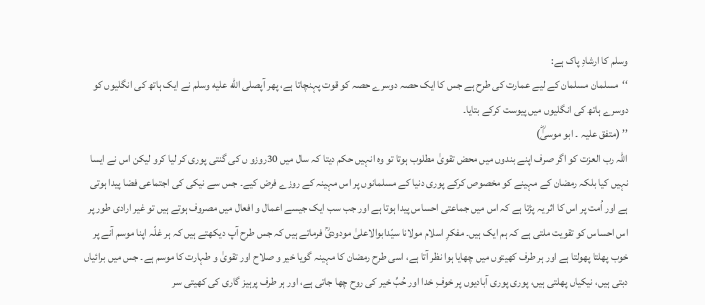وسلم کا ارشادِ پاک ہے:
‘‘مسلمان مسلمان کے لیے عمارت کی طرح ہے جس کا ایک حصہ دوسرے حصہ کو قوت پہنچاتا ہے، پھر آپصلى الله عليه وسلم نے ایک ہاتھ کی انگلیوں کو دوسرے ہاتھ کی انگلیوں میں پیوست کرکے بتایا۔
’’ (متفق علیہ ۔ ابو موسیٰؓ)
اللہ رب العزت کو اگر صرف اپنے بندوں میں محض تقویٰ مطلوب ہوتا تو وہ انہیں حکم دیتا کہ سال میں 30روزو ں کی گنتی پوری کر لیا کرو لیکن اس نے ایسا نہیں کیا بلکہ رمضان کے مہینے کو مخصوص کرکے پوری دنیا کے مسلمانوں پر اس مہینہ کے روزے فرض کیے۔ جس سے نیکی کی اجتماعی فضا پیدا ہوتی ہے اور اُمت پر اس کا اثر یہ پڑتا ہے کہ اس میں جماعتی احساس پیدا ہوتا ہے اور جب سب ایک جیسے اعمال و افعال میں مصروف ہوتے ہیں تو غیر ارادی طور پر اس احساس کو تقویت ملتی ہے کہ ہم ایک ہیں۔ مفکرِ اسلام مولانا سیّدابوالاعلیٰ مودودیؒ فرماتے ہیں کہ جس طرح آپ دیکھتے ہیں کہ ہر غلّہ اپنا موسم آنے پر خوب پھلتا پھولتا ہے اور ہر طرف کھیتوں میں چھایا ہوا نظر آتا ہے، اسی طرح رمضان کا مہینہ گویا خیر و صلاح اور تقویٰ و طہارت کا موسم ہے۔ جس میں برائیاں دبتی ہیں، نیکیاں پھلتی ہیں، پوری پوری آبادیوں پر خوفِ خدا اور حُبِّ خیر کی روح چھا جاتی ہے، اور ہر طرف پرہیز گاری کی کھیتی سر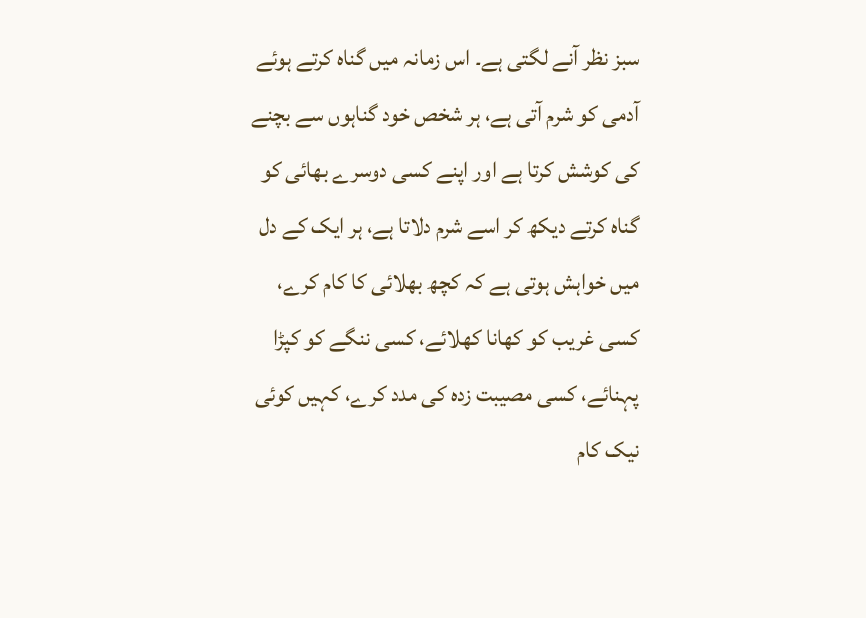سبز نظر آنے لگتی ہے۔ اس زمانہ میں گناہ کرتے ہوئے آدمی کو شرم آتی ہے، ہر شخص خود گناہوں سے بچنے کی کوشش کرتا ہے اور اپنے کسی دوسرے بھائی کو گناہ کرتے دیکھ کر اسے شرم دلاتا ہے، ہر ایک کے دل میں خواہش ہوتی ہے کہ کچھ بھلائی کا کام کرے، کسی غریب کو کھانا کھلائے، کسی ننگے کو کپڑا پہنائے، کسی مصیبت زدہ کی مدد کرے، کہیں کوئی نیک کام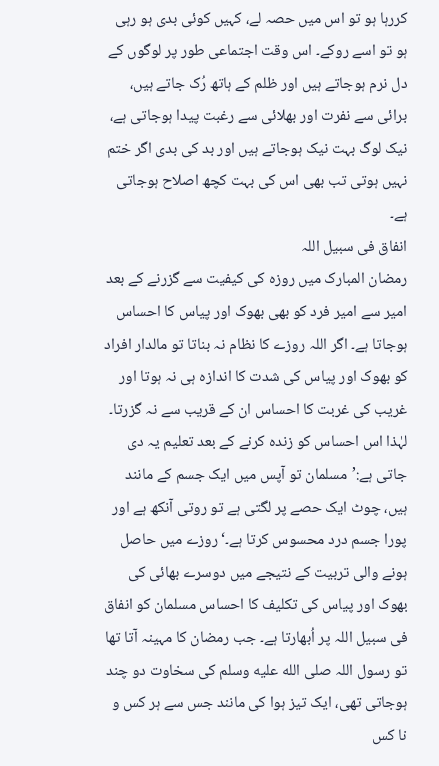کررہا ہو تو اس میں حصہ لے، کہیں کوئی بدی ہو رہی ہو تو اسے روکے۔ اس وقت اجتماعی طور پر لوگوں کے دل نرم ہوجاتے ہیں اور ظلم کے ہاتھ رُک جاتے ہیں، برائی سے نفرت اور بھلائی سے رغبت پیدا ہوجاتی ہے، نیک لوگ بہت نیک ہوجاتے ہیں اور بد کی بدی اگر ختم نہیں ہوتی تب بھی اس کی بہت کچھ اصلاح ہوجاتی ہے۔
انفاق فی سبیل اللہ
رمضان المبارک میں روزہ کی کیفیت سے گزرنے کے بعد امیر سے امیر فرد کو بھی بھوک اور پیاس کا احساس ہوجاتا ہے۔ اگر اللہ روزے کا نظام نہ بناتا تو مالدار افراد کو بھوک اور پیاس کی شدت کا اندازہ ہی نہ ہوتا اور غریب کی غربت کا احساس ان کے قریب سے نہ گزرتا۔ لہٰذا اس احساس کو زندہ کرنے کے بعد تعلیم یہ دی جاتی ہے:’مسلمان تو آپس میں ایک جسم کے مانند ہیں، چوٹ ایک حصے پر لگتی ہے تو روتی آنکھ ہے اور پورا جسم درد محسوس کرتا ہے۔‘ روزے میں حاصل ہونے والی تربیت کے نتیجے میں دوسرے بھائی کی بھوک اور پیاس کی تکلیف کا احساس مسلمان کو انفاق فی سبیل اللہ پر اُبھارتا ہے۔ جب رمضان کا مہینہ آتا تھا تو رسول اللہ صلى الله عليه وسلم کی سخاوت دو چند ہوجاتی تھی، ایک تیز ہوا کی مانند جس سے ہر کس و نا کس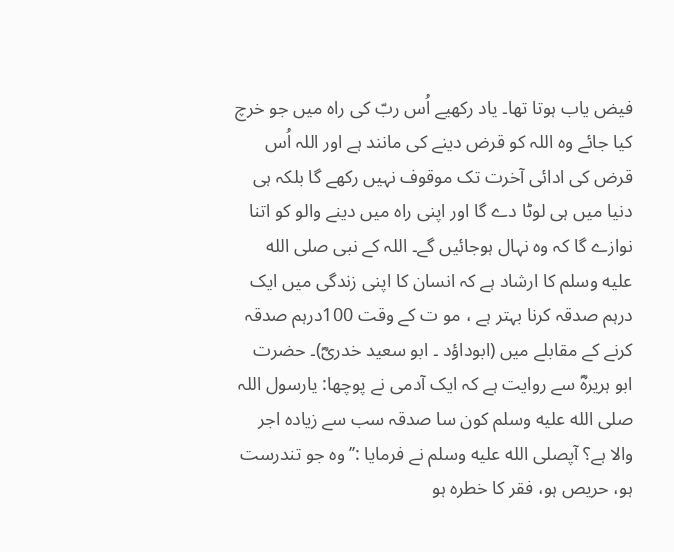فیض یاب ہوتا تھا۔ یاد رکھیے اُس ربّ کی راہ میں جو خرچ کیا جائے وہ اللہ کو قرض دینے کی مانند ہے اور اللہ اُس قرض کی ادائی آخرت تک موقوف نہیں رکھے گا بلکہ ہی دنیا میں ہی لوٹا دے گا اور اپنی راہ میں دینے والو کو اتنا نوازے گا کہ وہ نہال ہوجائیں گے۔ اللہ کے نبی صلى الله عليه وسلم کا ارشاد ہے کہ انسان کا اپنی زندگی میں ایک درہم صدقہ کرنا بہتر ہے ، مو ت کے وقت 100درہم صدقہ کرنے کے مقابلے میں (ابوداؤد ۔ ابو سعید خدریؓ)۔ حضرت ابو ہریرہؓ سے روایت ہے کہ ایک آدمی نے پوچھا: یارسول اللہ صلى الله عليه وسلم کون سا صدقہ سب سے زیادہ اجر والا ہے؟ آپصلى الله عليه وسلم نے فرمایا :’’وہ جو تندرست ہو، حریص ہو، فقر کا خطرہ ہو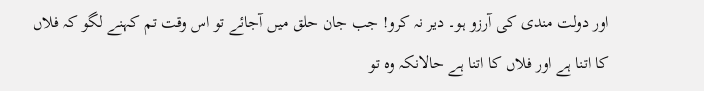اور دولت مندی کی آرزو ہو۔ دیر نہ کرو! جب جان حلق میں آجائے تو اس وقت تم کہنے لگو کہ فلاں کا اتنا ہے اور فلاں کا اتنا ہے حالانکہ وہ تو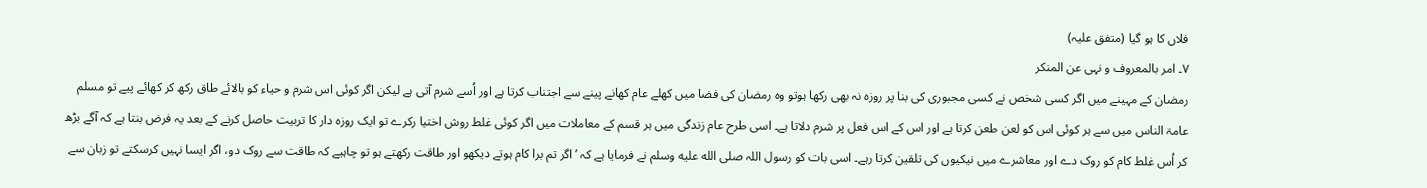فلاں کا ہو گیا (متفق علیہ)
۷۔ امر بالمعروف و نہی عن المنکر
رمضان کے مہینے میں اگر کسی شخص نے کسی مجبوری کی بنا پر روزہ نہ بھی رکھا ہوتو وہ رمضان کی فضا میں کھلے عام کھانے پینے سے اجتناب کرتا ہے اور اُسے شرم آتی ہے لیکن اگر کوئی اس شرم و حیاء کو بالائے طاق رکھ کر کھائے پیے تو مسلم عامۃ الناس میں سے ہر کوئی اس کو لعن طعن کرتا ہے اور اس کے اس فعل پر شرم دلاتا ہے۔ اسی طرح عام زندگی میں ہر قسم کے معاملات میں اگر کوئی غلط روش اختیا رکرے تو ایک روزہ دار کا تربیت حاصل کرنے کے بعد یہ فرض بنتا ہے کہ آگے بڑھ کر اُس غلط کام کو روک دے اور معاشرے میں نیکیوں کی تلقین کرتا رہے۔ اسی بات کو رسول اللہ صلى الله عليه وسلم نے فرمایا ہے کہ ’اگر تم برا کام ہوتے دیکھو اور طاقت رکھتے ہو تو چاہیے کہ طاقت سے روک دو، اگر ایسا نہیں کرسکتے تو زبان سے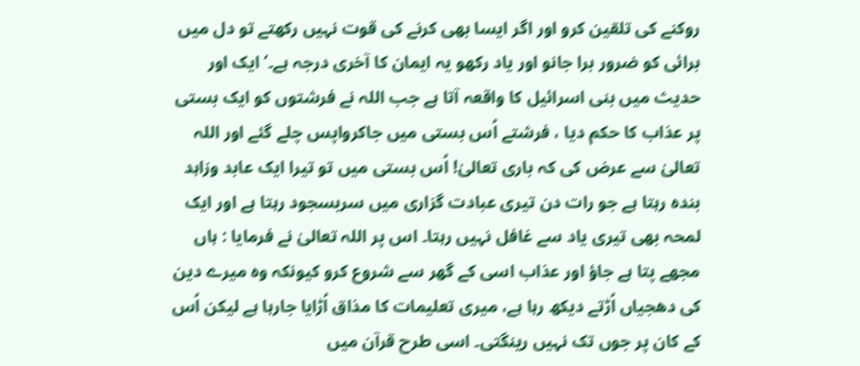روکنے کی تلقین کرو اور اگر ایسا بھی کرنے کی قوت نہیں رکھتے تو دل میں برائی کو ضرور برا جانو اور یاد رکھو یہ ایمان کا آخری درجہ ہے۔‘ ایک اور حدیث میں بنی اسرائیل کا واقعہ آتا ہے جب اللہ نے فرشتوں کو ایک بستی پر عذاب کا حکم دیا ، فرشتے اُس بستی میں جاکرواپس چلے گئے اور اللہ تعالیٰ سے عرض کی کہ باری تعالیٰ! اُس بستی میں تو تیرا ایک عابد وزاہد بندہ رہتا ہے جو رات دن تیری عبادت گزاری میں سربسجود رہتا ہے اور ایک لمحہ بھی تیری یاد سے غافل نہیں رہتا۔ اس پر اللہ تعالیٰ نے فرمایا : ہاں مجھے پتا ہے جاؤ اور عذاب اسی کے گھر سے شروع کرو کیونکہ وہ میرے دین کی دھجیاں اُڑتے دیکھ رہا ہے، میری تعلیمات کا مذاق اُڑایا جارہا ہے لیکن اُس کے کان پر جوں تک نہیں رینگتی۔ اسی طرح قرآن میں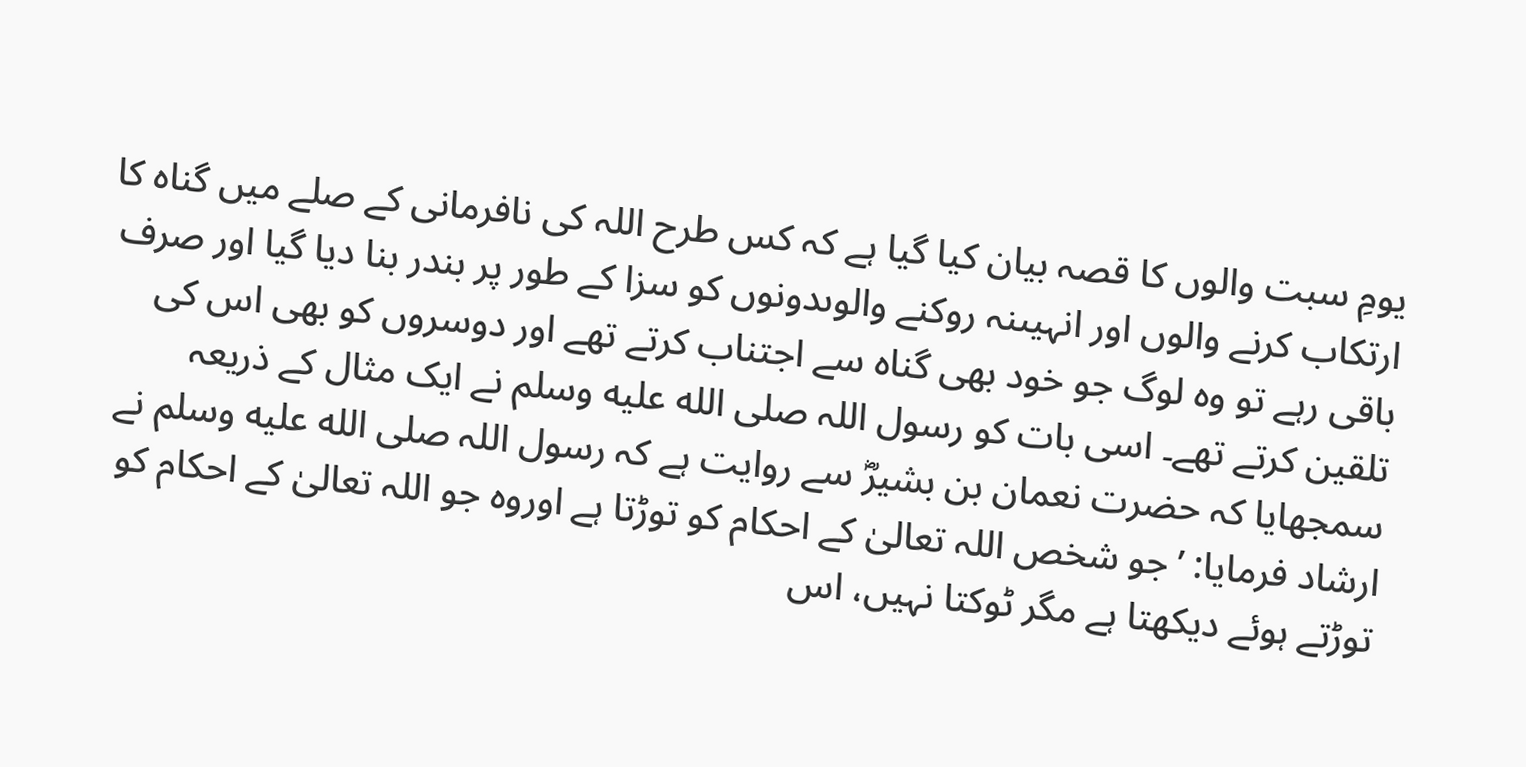یومِ سبت والوں کا قصہ بیان کیا گیا ہے کہ کس طرح اللہ کی نافرمانی کے صلے میں گناہ کا ارتکاب کرنے والوں اور انہیںنہ روکنے والوںدونوں کو سزا کے طور پر بندر بنا دیا گیا اور صرف باقی رہے تو وہ لوگ جو خود بھی گناہ سے اجتناب کرتے تھے اور دوسروں کو بھی اس کی تلقین کرتے تھے۔ اسی بات کو رسول اللہ صلى الله عليه وسلم نے ایک مثال کے ذریعہ سمجھایا کہ حضرت نعمان بن بشیرؓ سے روایت ہے کہ رسول اللہ صلى الله عليه وسلم نے ارشاد فرمایا: ’جو شخص اللہ تعالیٰ کے احکام کو توڑتا ہے اوروہ جو اللہ تعالیٰ کے احکام کو توڑتے ہوئے دیکھتا ہے مگر ٹوکتا نہیں، اس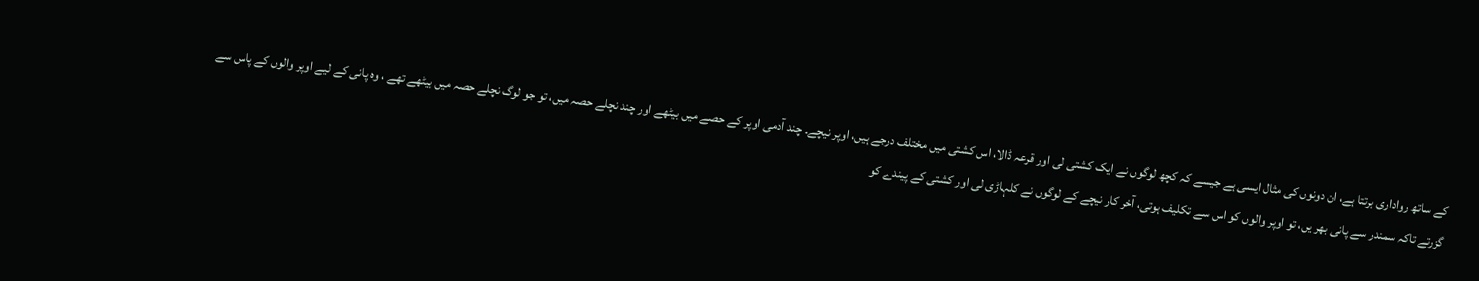کے ساتھ رواداری برتتا ہے، ان دونوں کی مثال ایسی ہے جیسے کہ کچھ لوگوں نے ایک کشتی لی اور قرعہ ڈالا، اس کشتی میں مختلف درجے ہیں، اوپر نیچے۔ چند آدمی اوپر کے حصے میں بیٹھے اور چند نچلے حصہ میں، تو جو لوگ نچلے حصہ میں بیٹھے تھے ، وہ پانی کے لیے اوپر والوں کے پاس سے گزرتے تاکہ سمندر سے پانی بھر یں، تو اوپر والوں کو اس سے تکلیف ہوتی، آخر کار نیچے کے لوگوں نے کلہاڑی لی اور کشتی کے پیندے کو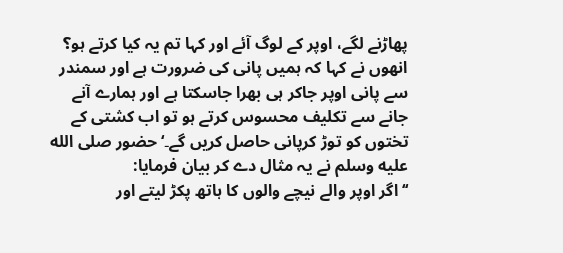پھاڑنے لگے، اوپر کے لوگ آئے اور کہا تم یہ کیا کرتے ہو؟ انھوں نے کہا کہ ہمیں پانی کی ضرورت ہے اور سمندر سے پانی اوپر جاکر ہی بھرا جاسکتا ہے اور ہمارے آنے جانے سے تکلیف محسوس کرتے ہو تو اب کشتی کے تختوں کو توڑ کرپانی حاصل کریں گے۔‘ حضور صلى الله عليه وسلم نے یہ مثال دے کر بیان فرمایا:
‘‘ اگر اوپر والے نیچے والوں کا ہاتھ پکڑ لیتے اور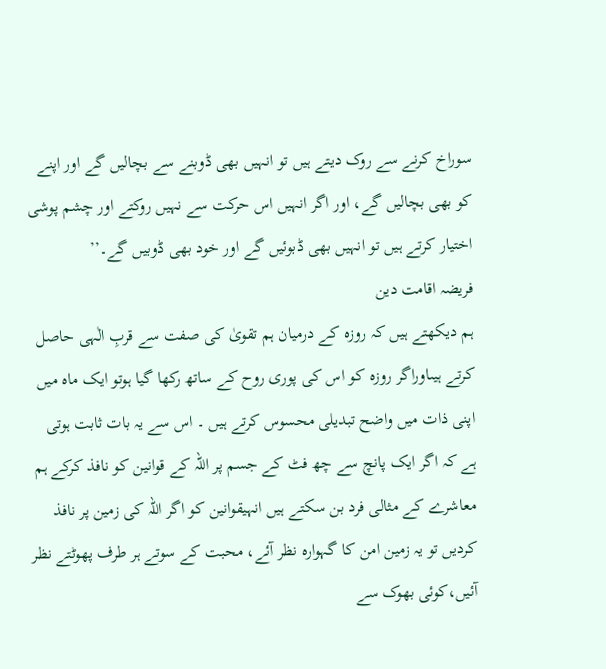سوراخ کرنے سے روک دیتے ہیں تو انہیں بھی ڈوبنے سے بچالیں گے اور اپنے کو بھی بچالیں گے، اور اگر انہیں اس حرکت سے نہیں روکتے اور چشم پوشی اختیار کرتے ہیں تو انہیں بھی ڈبوئیں گے اور خود بھی ڈوبیں گے۔’’
فریضہ اقامت دین
ہم دیکھتے ہیں کہ روزہ کے درمیان ہم تقویٰ کی صفت سے قربِ الٰہی حاصل کرتے ہیںاوراگر روزہ کو اس کی پوری روح کے ساتھ رکھا گیا ہوتو ایک ماہ میں اپنی ذات میں واضح تبدیلی محسوس کرتے ہیں ۔ اس سے یہ بات ثابت ہوتی ہے کہ اگر ایک پانچ سے چھ فٹ کے جسم پر اللہ کے قوانین کو نافذ کرکے ہم معاشرے کے مثالی فرد بن سکتے ہیں انہیقوانین کو اگر اللہ کی زمین پر نافذ کردیں تو یہ زمین امن کا گہوارہ نظر آئے، محبت کے سوتے ہر طرف پھوٹتے نظر آئیں،کوئی بھوک سے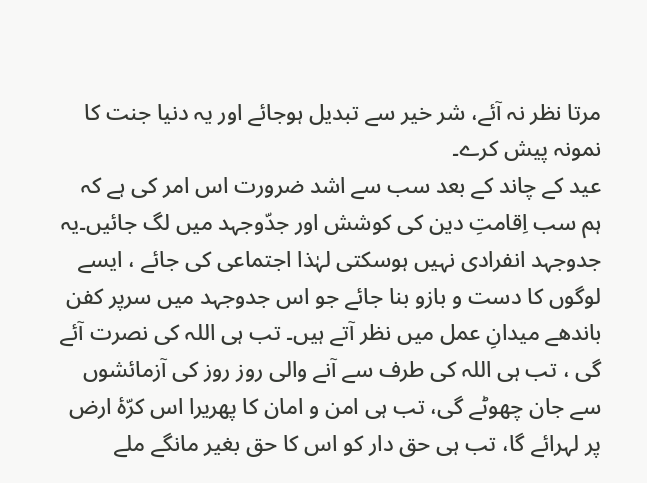مرتا نظر نہ آئے، شر خیر سے تبدیل ہوجائے اور یہ دنیا جنت کا نمونہ پیش کرے۔
عید کے چاند کے بعد سب سے اشد ضرورت اس امر کی ہے کہ ہم سب اِقامتِ دین کی کوشش اور جدّوجہد میں لگ جائیں۔یہ جدوجہد انفرادی نہیں ہوسکتی لہٰذا اجتماعی کی جائے ، ایسے لوگوں کا دست و بازو بنا جائے جو اس جدوجہد میں سرپر کفن باندھے میدانِ عمل میں نظر آتے ہیں۔ تب ہی اللہ کی نصرت آئے گی ، تب ہی اللہ کی طرف سے آنے والی روز روز کی آزمائشوں سے جان چھوٹے گی، تب ہی امن و امان کا پھریرا اس کرّۂ ارض پر لہرائے گا، تب ہی حق دار کو اس کا حق بغیر مانگے ملے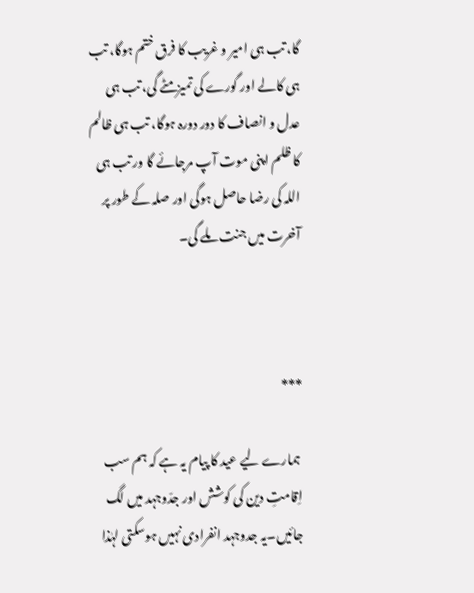گا، تب ہی امیر و غریب کا فرق ختم ہوگا، تب ہی کالے اور گورے کی تمیزمٹے گی، تب ہی عدل و انصاف کا دور دورہ ہوگا، تب ہی ظالم کا ظلم اپنی موت آپ مرجائے گا ور تب ہی اللہ کی رضا حاصل ہوگی اور صلہ کے طور پر آخرت میں جنت ملے گی۔



***

 ہمارے لیے عید کا پیام یہ ہے کہ ہم سب اِقامتِ دین کی کوشش اور جدّوجہد میں لگ جائیں۔یہ جدوجہد انفرادی نہیں ہوسکتی لہٰذا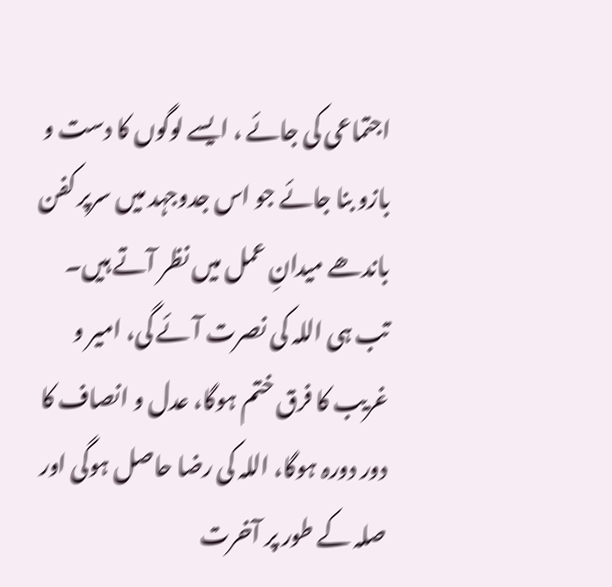اجتماعی کی جائے ، ایسے لوگوں کا دست و بازو بنا جائے جو اس جدوجہد میں سرپر کفن باندھے میدانِ عمل میں نظر آتے ہیں۔ تب ہی اللہ کی نصرت آئے گی، امیر و غریب کا فرق ختم ہوگا، عدل و انصاف کا دور دورہ ہوگا، اللہ کی رضا حاصل ہوگی اور صلہ کے طور پر آخرت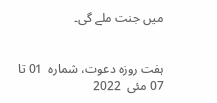میں جنت ملے گی۔


ہفت روزہ دعوت، شمارہ  01 تا 07 مئی  2022